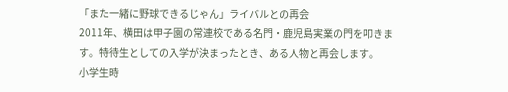「また一緒に野球できるじゃん」ライバルとの再会
2011年、横田は甲子園の常連校である名門・鹿児島実業の門を叩きます。特待生としての入学が決まったとき、ある人物と再会します。
小学生時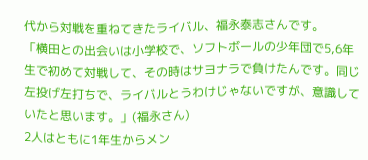代から対戦を重ねてきたライバル、福永泰志さんです。
「横田との出会いは小学校で、ソフトボールの少年団で5,6年生で初めて対戦して、その時はサヨナラで負けたんです。同じ左投げ左打ちで、ライバルとうわけじゃないですが、意識していたと思います。」(福永さん)
2人はともに1年生からメン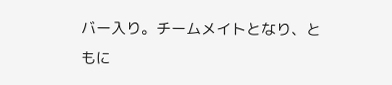バー入り。チームメイトとなり、ともに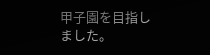甲子園を目指しました。